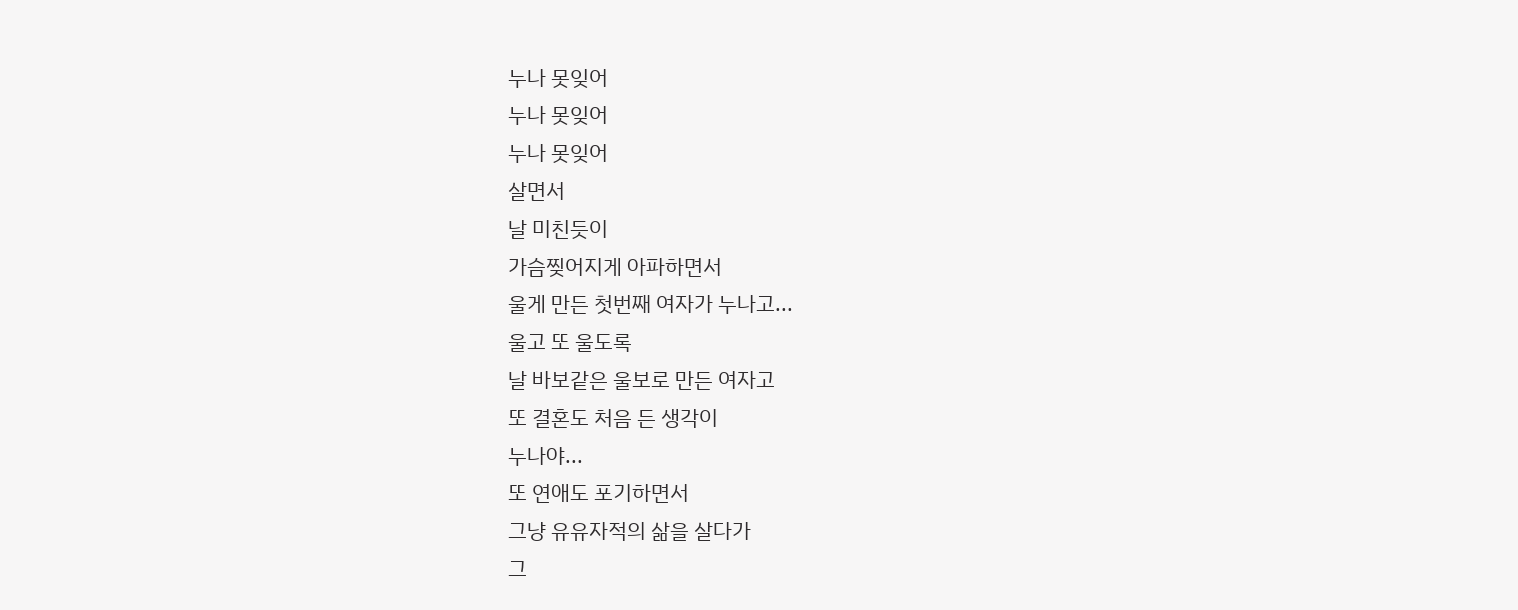누나 못잊어
누나 못잊어
누나 못잊어
살면서
날 미친듯이
가슴찢어지게 아파하면서
울게 만든 첫번째 여자가 누나고...
울고 또 울도록
날 바보같은 울보로 만든 여자고
또 결혼도 처음 든 생각이
누나야...
또 연애도 포기하면서
그냥 유유자적의 삶을 살다가
그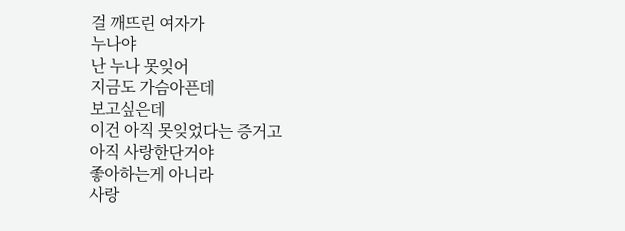걸 깨뜨린 여자가
누나야
난 누나 못잊어
지금도 가슴아픈데
보고싶은데
이건 아직 못잊었다는 증거고
아직 사랑한단거야
좋아하는게 아니라
사랑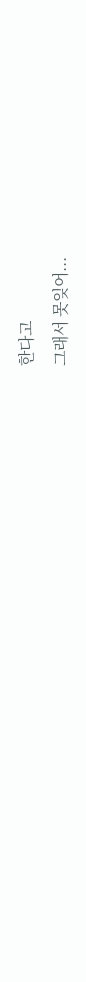한다고
그래서 못잊어...